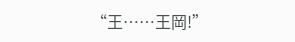“王……王岡!”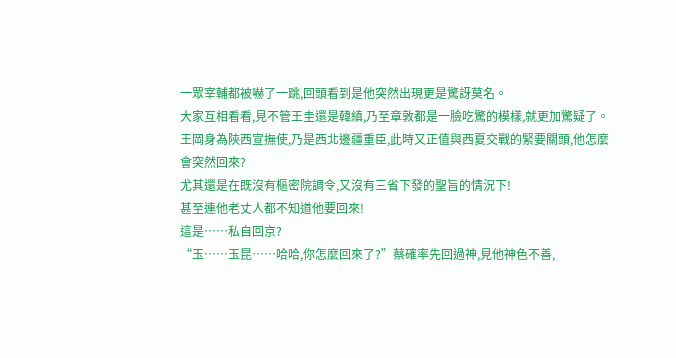一眾宰輔都被嚇了一跳,回頭看到是他突然出現更是驚訝莫名。
大家互相看看,見不管王圭還是韓縝,乃至章敦都是一臉吃驚的模樣,就更加驚疑了。
王岡身為陝西宣撫使,乃是西北邊疆重臣,此時又正值與西夏交戰的緊要關頭,他怎麼會突然回來?
尤其還是在既沒有樞密院調令,又沒有三省下發的聖旨的情況下!
甚至連他老丈人都不知道他要回來!
這是……私自回京?
“玉……玉昆……哈哈,你怎麼回來了?”蔡確率先回過神,見他神色不善,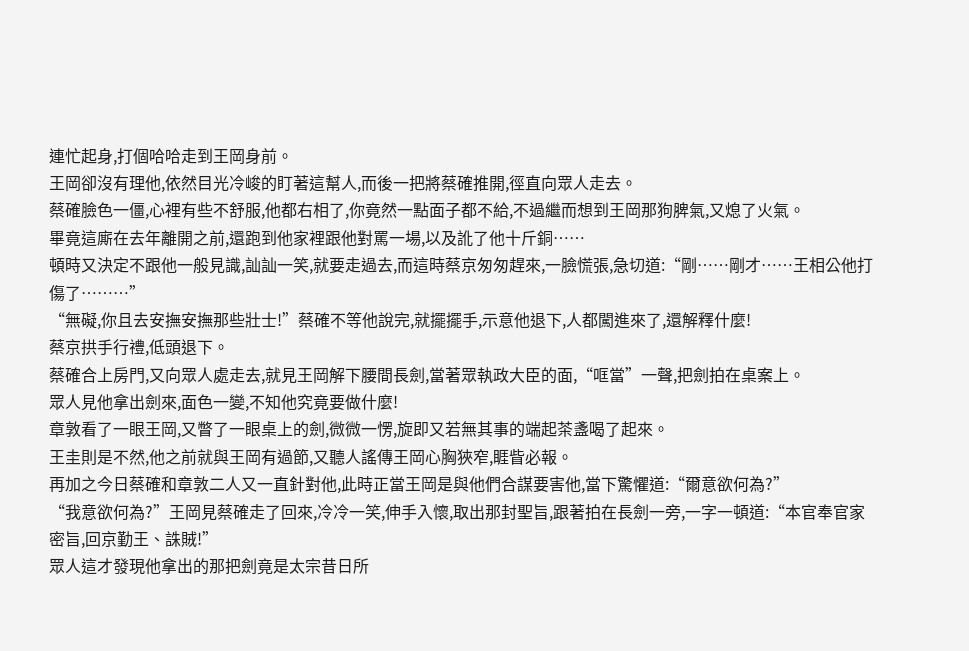連忙起身,打個哈哈走到王岡身前。
王岡卻沒有理他,依然目光冷峻的盯著這幫人,而後一把將蔡確推開,徑直向眾人走去。
蔡確臉色一僵,心裡有些不舒服,他都右相了,你竟然一點面子都不給,不過繼而想到王岡那狗脾氣,又熄了火氣。
畢竟這廝在去年離開之前,還跑到他家裡跟他對罵一場,以及訛了他十斤銅……
頓時又決定不跟他一般見識,訕訕一笑,就要走過去,而這時蔡京匆匆趕來,一臉慌張,急切道:“剛……剛才……王相公他打傷了………”
“無礙,你且去安撫安撫那些壯士!”蔡確不等他說完,就擺擺手,示意他退下,人都闖進來了,還解釋什麼!
蔡京拱手行禮,低頭退下。
蔡確合上房門,又向眾人處走去,就見王岡解下腰間長劍,當著眾執政大臣的面,“哐當”一聲,把劍拍在桌案上。
眾人見他拿出劍來,面色一變,不知他究竟要做什麼!
章敦看了一眼王岡,又瞥了一眼桌上的劍,微微一愣,旋即又若無其事的端起茶盞喝了起來。
王圭則是不然,他之前就與王岡有過節,又聽人謠傳王岡心胸狹窄,睚眥必報。
再加之今日蔡確和章敦二人又一直針對他,此時正當王岡是與他們合謀要害他,當下驚懼道:“爾意欲何為?”
“我意欲何為?”王岡見蔡確走了回來,冷冷一笑,伸手入懷,取出那封聖旨,跟著拍在長劍一旁,一字一頓道:“本官奉官家密旨,回京勤王、誅賊!”
眾人這才發現他拿出的那把劍竟是太宗昔日所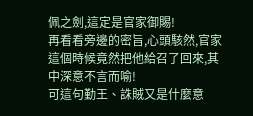佩之劍,這定是官家御賜!
再看看旁邊的密旨,心頭駭然,官家這個時候竟然把他給召了回來,其中深意不言而喻!
可這句勤王、誅賊又是什麼意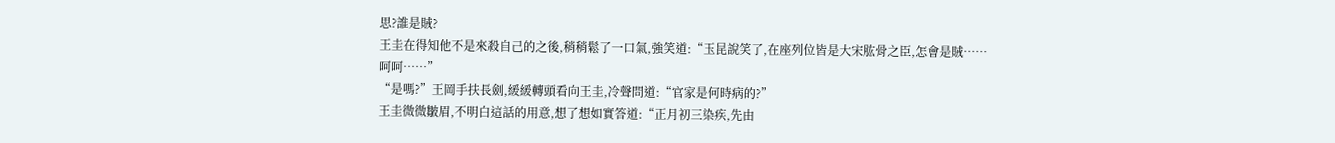思?誰是賊?
王圭在得知他不是來殺自己的之後,稍稍鬆了一口氣,強笑道:“玉昆說笑了,在座列位皆是大宋肱骨之臣,怎會是賊……呵呵……”
“是嗎?”王岡手扶長劍,緩緩轉頭看向王圭,冷聲問道:“官家是何時病的?”
王圭微微皺眉,不明白這話的用意,想了想如實答道:“正月初三染疾,先由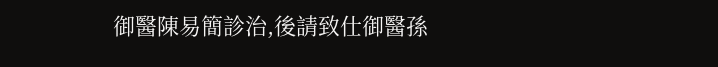御醫陳易簡診治,後請致仕御醫孫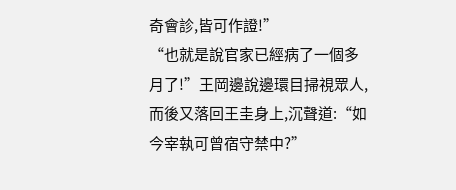奇會診,皆可作證!”
“也就是說官家已經病了一個多月了!”王岡邊說邊環目掃視眾人,而後又落回王圭身上,沉聲道:“如今宰執可曾宿守禁中?”